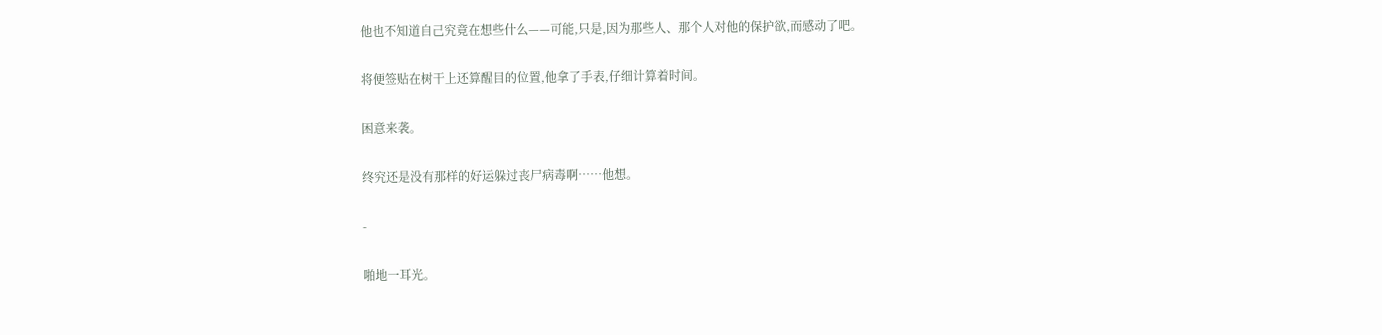他也不知道自己究竟在想些什么——可能,只是,因为那些人、那个人对他的保护欲,而感动了吧。

将便签贴在树干上还算醒目的位置,他拿了手表,仔细计算着时间。

困意来袭。

终究还是没有那样的好运躲过丧尸病毒啊……他想。

-

啪地一耳光。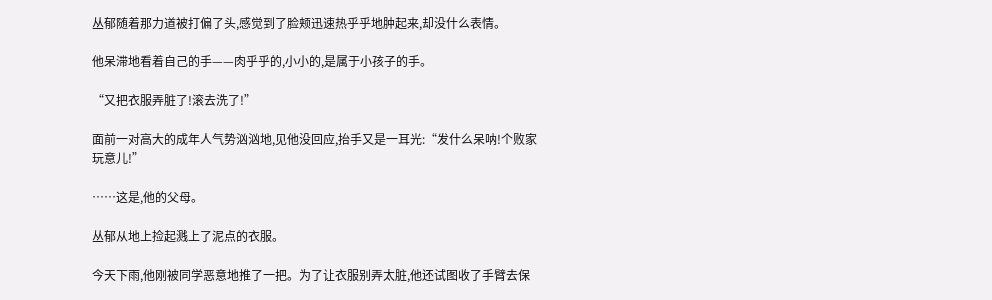丛郁随着那力道被打偏了头,感觉到了脸颊迅速热乎乎地肿起来,却没什么表情。

他呆滞地看着自己的手——肉乎乎的,小小的,是属于小孩子的手。

“又把衣服弄脏了!滚去洗了!”

面前一对高大的成年人气势汹汹地,见他没回应,抬手又是一耳光:“发什么呆呐!个败家玩意儿!”

……这是,他的父母。

丛郁从地上捡起溅上了泥点的衣服。

今天下雨,他刚被同学恶意地推了一把。为了让衣服别弄太脏,他还试图收了手臂去保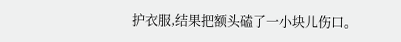护衣服,结果把额头磕了一小块儿伤口。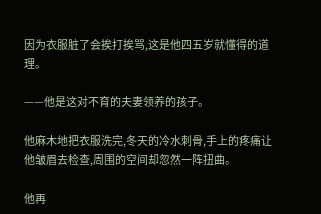因为衣服脏了会挨打挨骂,这是他四五岁就懂得的道理。

——他是这对不育的夫妻领养的孩子。

他麻木地把衣服洗完,冬天的冷水刺骨,手上的疼痛让他皱眉去检查,周围的空间却忽然一阵扭曲。

他再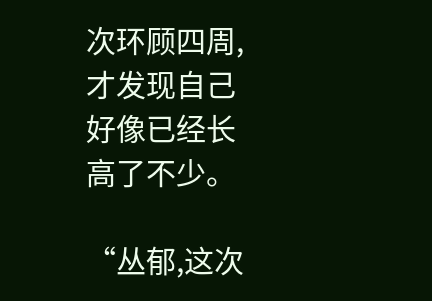次环顾四周,才发现自己好像已经长高了不少。

“丛郁,这次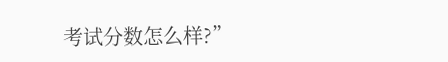考试分数怎么样?”